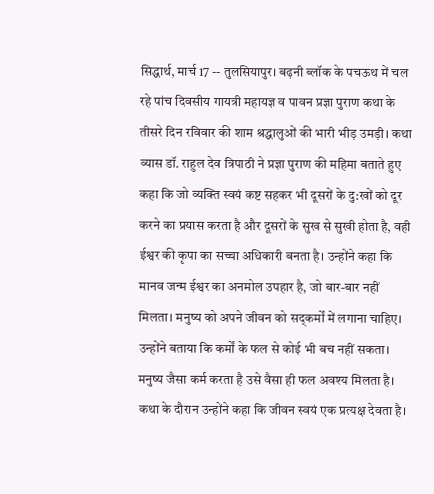सिद्धार्थ, मार्च 17 -- तुलसियापुर। बढ़नी ब्लॉक के पचऊथ में चल रहे पांच दिवसीय गायत्री महायज्ञ व पावन प्रज्ञा पुराण कथा के तीसरे दिन रविवार की शाम श्रद्धालुओं की भारी भीड़ उमड़ी। कथा व्यास डॉ. राहुल देव त्रिपाठी ने प्रज्ञा पुराण की महिमा बताते हुए कहा कि जो व्यक्ति स्वयं कष्ट सहकर भी दूसरों के दु:खों को दूर करने का प्रयास करता है और दूसरों के सुख से सुखी होता है, वही ईश्वर की कृपा का सच्चा अधिकारी बनता है। उन्होंने कहा कि मानव जन्म ईश्वर का अनमोल उपहार है, जो बार-बार नहीं मिलता। मनुष्य को अपने जीवन को सद्कर्मों में लगाना चाहिए। उन्होंने बताया कि कर्मों के फल से कोई भी बच नहीं सकता। मनुष्य जैसा कर्म करता है उसे वैसा ही फल अवश्य मिलता है। कथा के दौरान उन्होंने कहा कि जीवन स्वयं एक प्रत्यक्ष देवता है।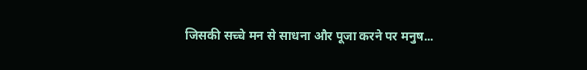जिसकी सच्चे मन से साधना और पूजा करने पर मनुष...